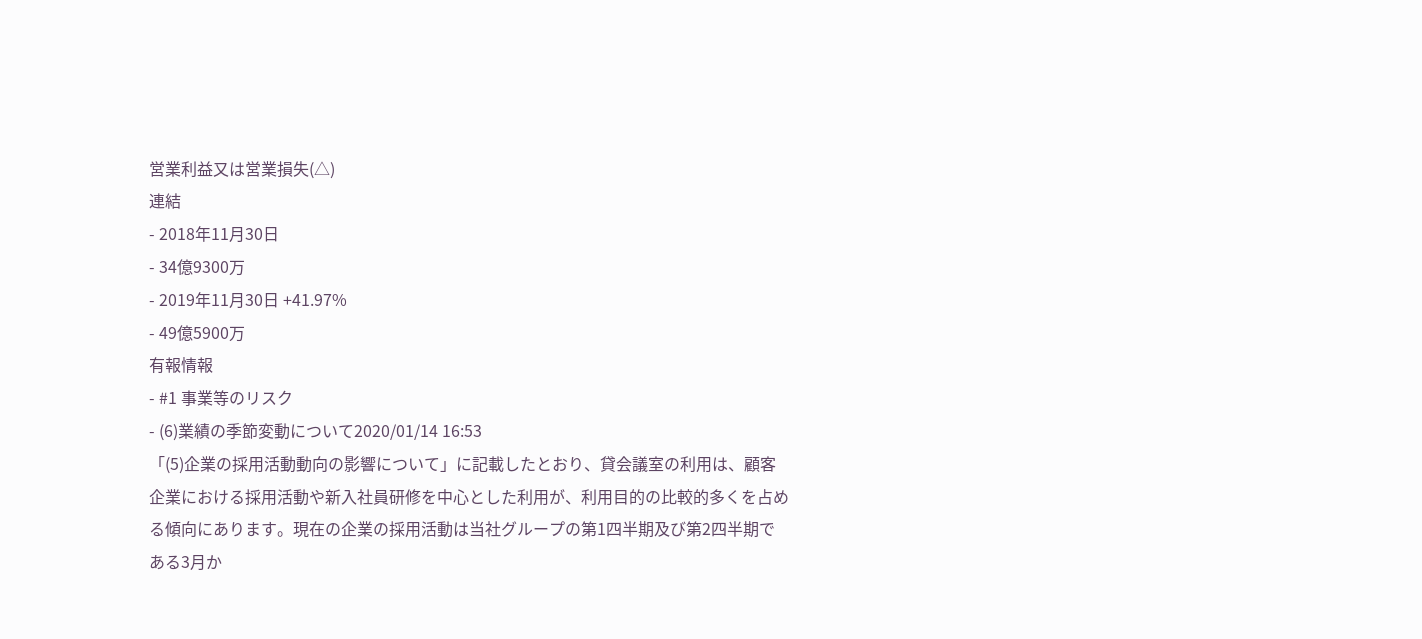営業利益又は営業損失(△)
連結
- 2018年11月30日
- 34億9300万
- 2019年11月30日 +41.97%
- 49億5900万
有報情報
- #1 事業等のリスク
- (6)業績の季節変動について2020/01/14 16:53
「(5)企業の採用活動動向の影響について」に記載したとおり、貸会議室の利用は、顧客企業における採用活動や新入社員研修を中心とした利用が、利用目的の比較的多くを占める傾向にあります。現在の企業の採用活動は当社グループの第1四半期及び第2四半期である3月か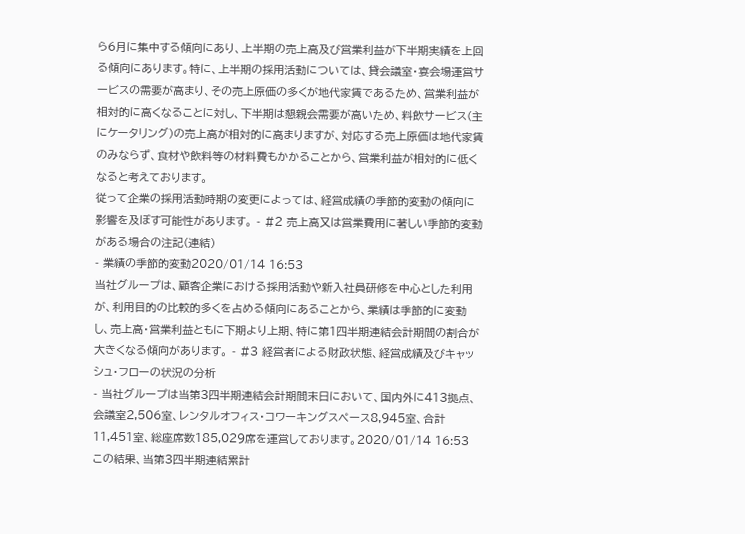ら6月に集中する傾向にあり、上半期の売上高及び営業利益が下半期実績を上回る傾向にあります。特に、上半期の採用活動については、貸会議室・宴会場運営サービスの需要が高まり、その売上原価の多くが地代家賃であるため、営業利益が相対的に高くなることに対し、下半期は懇親会需要が高いため、料飲サービス(主にケータリング)の売上高が相対的に高まりますが、対応する売上原価は地代家賃のみならず、食材や飲料等の材料費もかかることから、営業利益が相対的に低くなると考えております。
従って企業の採用活動時期の変更によっては、経営成績の季節的変動の傾向に影響を及ぼす可能性があります。 - #2 売上高又は営業費用に著しい季節的変動がある場合の注記(連結)
- 業績の季節的変動2020/01/14 16:53
当社グループは、顧客企業における採用活動や新入社員研修を中心とした利用が、利用目的の比較的多くを占める傾向にあることから、業績は季節的に変動し、売上高・営業利益ともに下期より上期、特に第1四半期連結会計期間の割合が大きくなる傾向があります。 - #3 経営者による財政状態、経営成績及びキャッシュ・フローの状況の分析
- 当社グループは当第3四半期連結会計期間末日において、国内外に413拠点、会議室2,506室、レンタルオフィス・コワーキングスペース8,945室、合計11,451室、総座席数185,029席を運営しております。2020/01/14 16:53
この結果、当第3四半期連結累計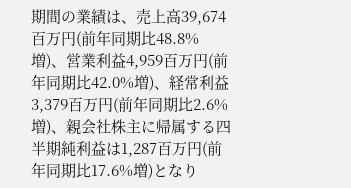期間の業績は、売上高39,674百万円(前年同期比48.8%増)、営業利益4,959百万円(前年同期比42.0%増)、経常利益3,379百万円(前年同期比2.6%増)、親会社株主に帰属する四半期純利益は1,287百万円(前年同期比17.6%増)となり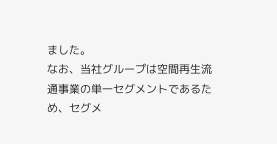ました。
なお、当社グループは空間再生流通事業の単一セグメントであるため、セグメ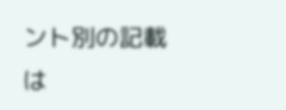ント別の記載は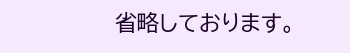省略しております。